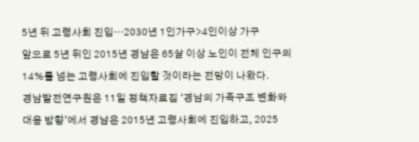5년 뒤 고령사회 진입…2030년 1인가구>4인이상 가구
앞으로 5년 뒤인 2015년 경남은 65살 이상 노인이 전체 인구의 14%를 넘는 고령사회에 진입할 것이라는 전망이 나왔다.
경남발전연구원은 11일 정책자료집 ‘경남의 가족구조 변화와 대응 방향’에서 경남은 2015년 고령사회에 진입하고, 2025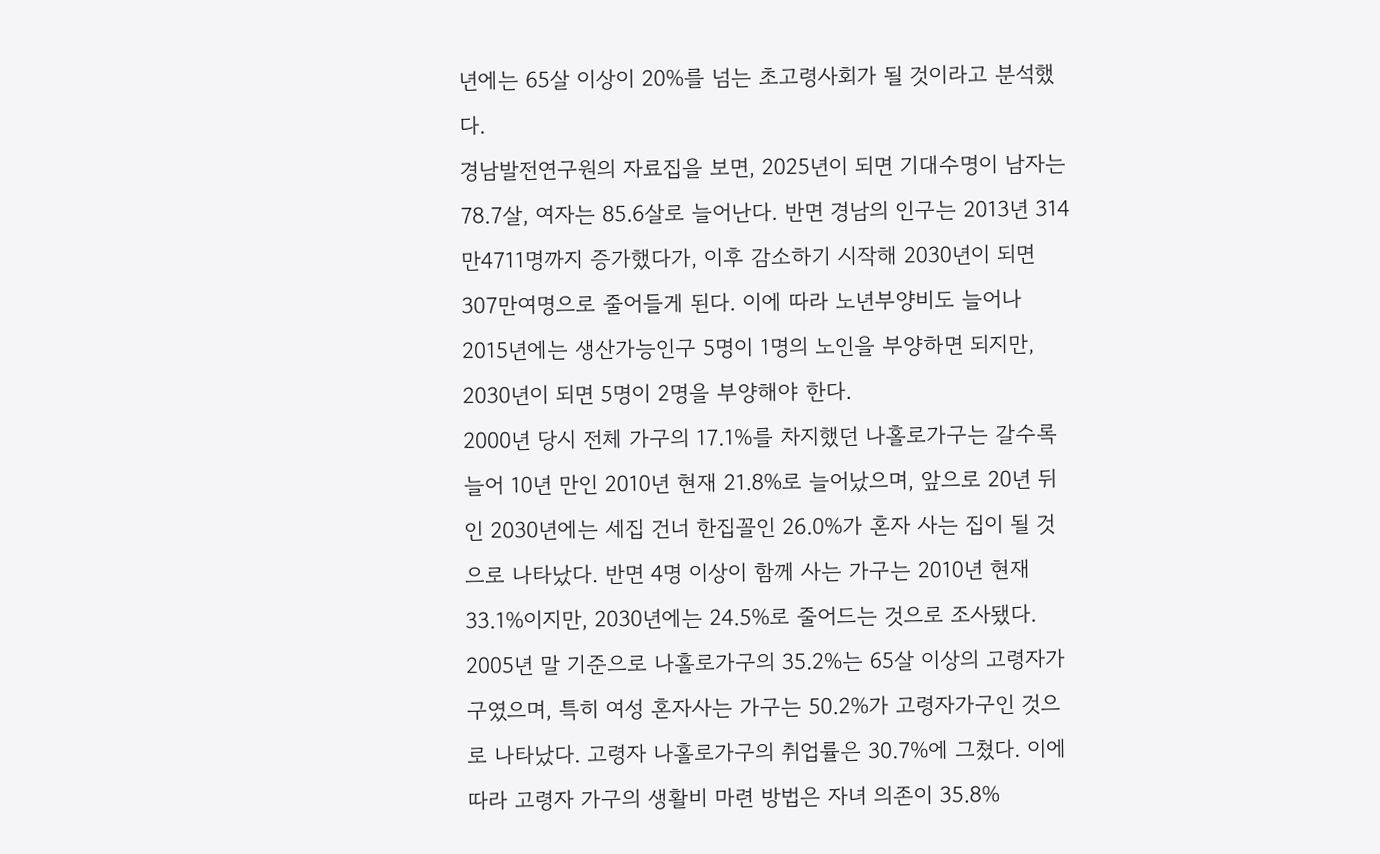년에는 65살 이상이 20%를 넘는 초고령사회가 될 것이라고 분석했다.
경남발전연구원의 자료집을 보면, 2025년이 되면 기대수명이 남자는 78.7살, 여자는 85.6살로 늘어난다. 반면 경남의 인구는 2013년 314만4711명까지 증가했다가, 이후 감소하기 시작해 2030년이 되면 307만여명으로 줄어들게 된다. 이에 따라 노년부양비도 늘어나 2015년에는 생산가능인구 5명이 1명의 노인을 부양하면 되지만, 2030년이 되면 5명이 2명을 부양해야 한다.
2000년 당시 전체 가구의 17.1%를 차지했던 나홀로가구는 갈수록 늘어 10년 만인 2010년 현재 21.8%로 늘어났으며, 앞으로 20년 뒤인 2030년에는 세집 건너 한집꼴인 26.0%가 혼자 사는 집이 될 것으로 나타났다. 반면 4명 이상이 함께 사는 가구는 2010년 현재 33.1%이지만, 2030년에는 24.5%로 줄어드는 것으로 조사됐다.
2005년 말 기준으로 나홀로가구의 35.2%는 65살 이상의 고령자가구였으며, 특히 여성 혼자사는 가구는 50.2%가 고령자가구인 것으로 나타났다. 고령자 나홀로가구의 취업률은 30.7%에 그쳤다. 이에 따라 고령자 가구의 생활비 마련 방법은 자녀 의존이 35.8%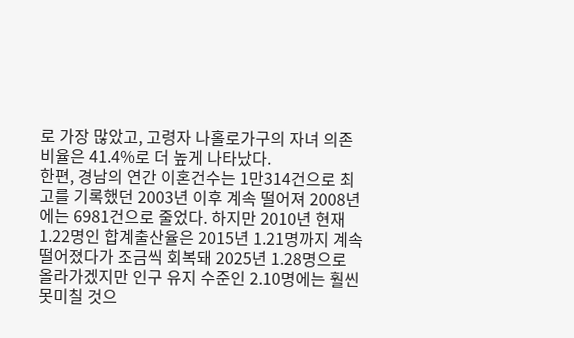로 가장 많았고, 고령자 나홀로가구의 자녀 의존 비율은 41.4%로 더 높게 나타났다.
한편, 경남의 연간 이혼건수는 1만314건으로 최고를 기록했던 2003년 이후 계속 떨어져 2008년에는 6981건으로 줄었다. 하지만 2010년 현재 1.22명인 합계출산율은 2015년 1.21명까지 계속 떨어졌다가 조금씩 회복돼 2025년 1.28명으로 올라가겠지만 인구 유지 수준인 2.10명에는 훨씬 못미칠 것으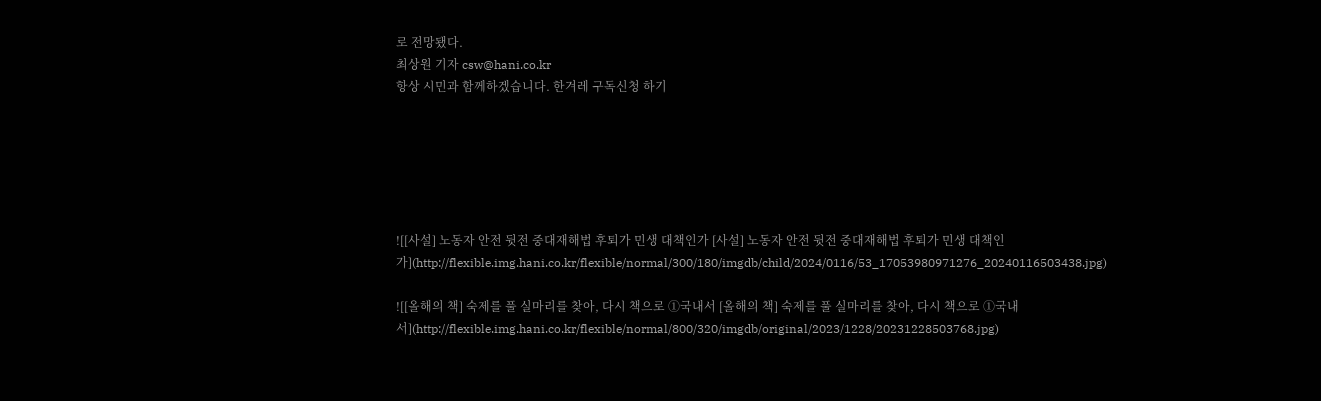로 전망됐다.
최상원 기자 csw@hani.co.kr
항상 시민과 함께하겠습니다. 한겨레 구독신청 하기






![[사설] 노동자 안전 뒷전 중대재해법 후퇴가 민생 대책인가 [사설] 노동자 안전 뒷전 중대재해법 후퇴가 민생 대책인가](http://flexible.img.hani.co.kr/flexible/normal/300/180/imgdb/child/2024/0116/53_17053980971276_20240116503438.jpg)

![[올해의 책] 숙제를 풀 실마리를 찾아, 다시 책으로 ①국내서 [올해의 책] 숙제를 풀 실마리를 찾아, 다시 책으로 ①국내서](http://flexible.img.hani.co.kr/flexible/normal/800/320/imgdb/original/2023/1228/20231228503768.jpg)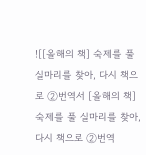![[올해의 책] 숙제를 풀 실마리를 찾아, 다시 책으로 ②번역서 [올해의 책] 숙제를 풀 실마리를 찾아, 다시 책으로 ②번역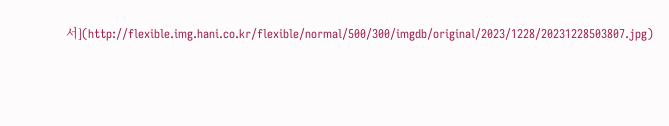서](http://flexible.img.hani.co.kr/flexible/normal/500/300/imgdb/original/2023/1228/20231228503807.jpg)